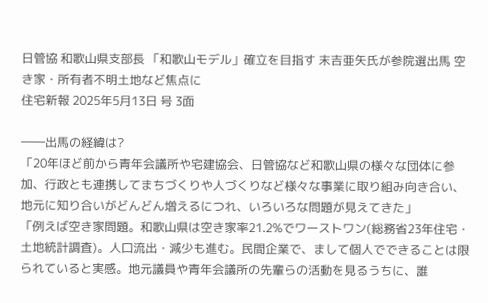日管協 和歌山県支部長 「和歌山モデル」確立を目指す 末吉亜矢氏が参院選出馬 空き家・所有者不明土地など焦点に
住宅新報 2025年5月13日 号 3面

――出馬の経緯は?
「20年ほど前から青年会議所や宅建協会、日管協など和歌山県の様々な団体に参加、行政とも連携してまちづくりや人づくりなど様々な事業に取り組み向き合い、地元に知り合いがどんどん増えるにつれ、いろいろな問題が見えてきた」
「例えば空き家問題。和歌山県は空き家率21.2%でワーストワン(総務省23年住宅・土地統計調査)。人口流出・減少も進む。民間企業で、まして個人でできることは限られていると実感。地元議員や青年会議所の先輩らの活動を見るうちに、誰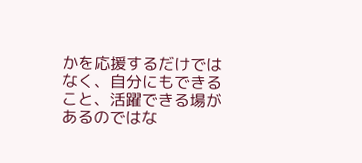かを応援するだけではなく、自分にもできること、活躍できる場があるのではな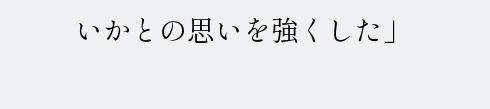いかとの思いを強くした」